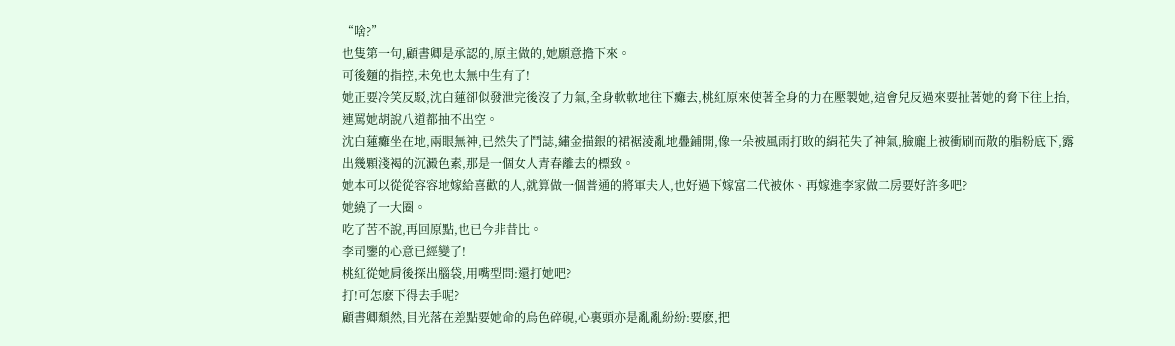“啥?”
也隻第一句,顧書卿是承認的,原主做的,她願意擔下來。
可後麵的指控,未免也太無中生有了!
她正要冷笑反駁,沈白蓮卻似發泄完後沒了力氣,全身軟軟地往下癱去,桃紅原來使著全身的力在壓製她,這會兒反過來要扯著她的脅下往上抬,連罵她胡說八道都抽不出空。
沈白蓮癱坐在地,兩眼無神,已然失了鬥誌,繡金描銀的裙裾淩亂地疊鋪開,像一朵被風雨打敗的絹花失了神氣,臉龐上被衝刷而散的脂粉底下,露出幾顆淺褐的沉澱色素,那是一個女人青春離去的標致。
她本可以從從容容地嫁給喜歡的人,就算做一個普通的將軍夫人,也好過下嫁富二代被休、再嫁進李家做二房要好許多吧?
她繞了一大圈。
吃了苦不說,再回原點,也已今非昔比。
李司鑒的心意已經變了!
桃紅從她肩後探出腦袋,用嘴型問:還打她吧?
打!可怎麽下得去手呢?
顧書卿頹然,目光落在差點要她命的烏色碎硯,心裏頭亦是亂亂紛紛:要麽,把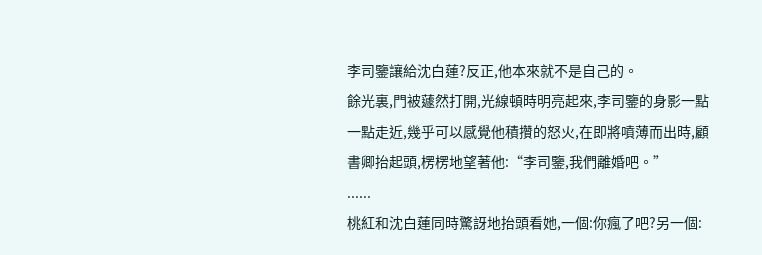李司鑒讓給沈白蓮?反正,他本來就不是自己的。
餘光裏,門被蘧然打開,光線頓時明亮起來,李司鑒的身影一點一點走近,幾乎可以感覺他積攢的怒火,在即將噴薄而出時,顧書卿抬起頭,楞楞地望著他:“李司鑒,我們離婚吧。”
......
桃紅和沈白蓮同時驚訝地抬頭看她,一個:你瘋了吧?另一個: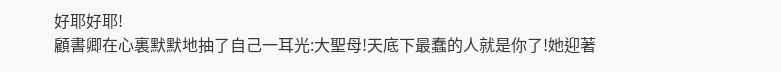好耶好耶!
顧書卿在心裏默默地抽了自己一耳光:大聖母!天底下最蠢的人就是你了!她迎著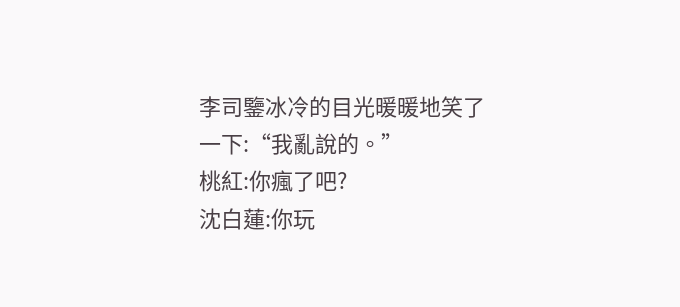李司鑒冰冷的目光暖暖地笑了一下:“我亂說的。”
桃紅:你瘋了吧?
沈白蓮:你玩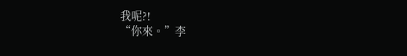我呢?!
“你來。”李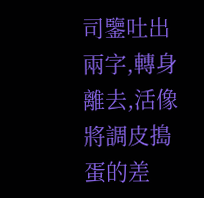司鑒吐出兩字,轉身離去,活像將調皮搗蛋的差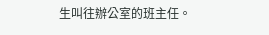生叫往辦公室的班主任。